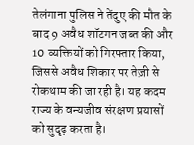तेलंगाना पुलिस ने तेंदुए की मौत के बाद 9 अवैध शॉटगन जब्त की और 10 व्यक्तियों को गिरफ्तार किया, जिससे अवैध शिकार पर तेज़ी से रोकथाम की जा रही है। यह कदम राज्य के वन्यजीव संरक्षण प्रयासों को सुदृढ़ करता है।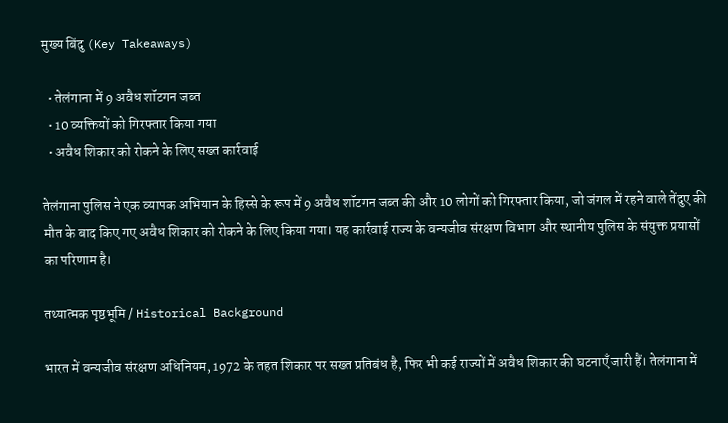मुख्य बिंदु (Key Takeaways)

  • तेलंगाना में 9 अवैध शॉटगन जब्त
  • 10 व्यक्तियों को गिरफ्तार किया गया
  • अवैध शिकार को रोकने के लिए सख्त कार्रवाई

तेलंगाना पुलिस ने एक व्यापक अभियान के हिस्से के रूप में 9 अवैध शॉटगन जब्त की और 10 लोगों को गिरफ्तार किया, जो जंगल में रहने वाले तेंदुए की मौत के बाद किए गए अवैध शिकार को रोकने के लिए किया गया। यह कार्रवाई राज्य के वन्यजीव संरक्षण विभाग और स्थानीय पुलिस के संयुक्त प्रयासों का परिणाम है।

तथ्यात्मक पृष्ठभूमि / Historical Background

भारत में वन्यजीव संरक्षण अधिनियम, 1972 के तहत शिकार पर सख्त प्रतिबंध है, फिर भी कई राज्यों में अवैध शिकार की घटनाएँ जारी हैं। तेलंगाना में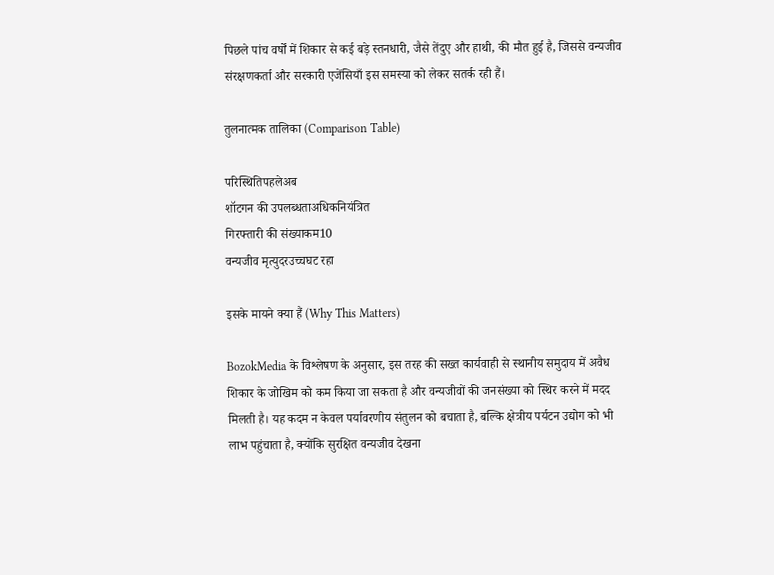पिछले पांच वर्षों में शिकार से कई बड़े स्तनधारी, जैसे तेंदुए और हाथी, की मौत हुई है, जिससे वन्यजीव संरक्षणकर्ता और सरकारी एजेंसियाँ इस समस्या को लेकर सतर्क रही हैं।

तुलनात्मक तालिका (Comparison Table)

परिस्थितिपहलेअब
शॉटगन की उपलब्धताअधिकनियंत्रित
गिरफ्तारी की संख्याकम10
वन्यजीव मृत्युदरउच्चघट रहा

इसके मायने क्या हैं (Why This Matters)

BozokMedia के विश्लेषण के अनुसार, इस तरह की सख्त कार्यवाही से स्थानीय समुदाय में अवैध शिकार के जोखिम को कम किया जा सकता है और वन्यजीवों की जनसंख्या को स्थिर करने में मदद मिलती है। यह कदम न केवल पर्यावरणीय संतुलन को बचाता है, बल्कि क्षेत्रीय पर्यटन उद्योग को भी लाभ पहुंचाता है, क्योंकि सुरक्षित वन्यजीव देखना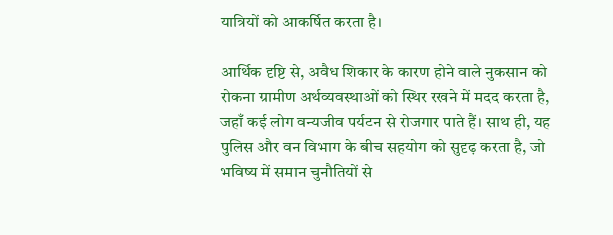यात्रियों को आकर्षित करता है।

आर्थिक दृष्टि से, अवैध शिकार के कारण होने वाले नुकसान को रोकना ग्रामीण अर्थव्यवस्थाओं को स्थिर रखने में मदद करता है, जहाँ कई लोग वन्यजीव पर्यटन से रोजगार पाते हैं। साथ ही, यह पुलिस और वन विभाग के बीच सहयोग को सुदृढ़ करता है, जो भविष्य में समान चुनौतियों से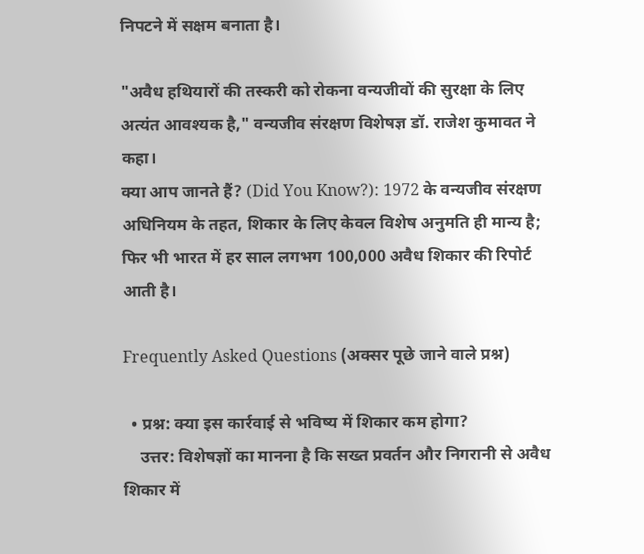निपटने में सक्षम बनाता है।

"अवैध हथियारों की तस्करी को रोकना वन्यजीवों की सुरक्षा के लिए अत्यंत आवश्यक है," वन्यजीव संरक्षण विशेषज्ञ डॉ. राजेश कुमावत ने कहा।
क्या आप जानते हैं? (Did You Know?): 1972 के वन्यजीव संरक्षण अधिनियम के तहत, शिकार के लिए केवल विशेष अनुमति ही मान्य है; फिर भी भारत में हर साल लगभग 100,000 अवैध शिकार की रिपोर्ट आती है।

Frequently Asked Questions (अक्सर पूछे जाने वाले प्रश्न)

  • प्रश्न: क्या इस कार्रवाई से भविष्य में शिकार कम होगा?
    उत्तर: विशेषज्ञों का मानना है कि सख्त प्रवर्तन और निगरानी से अवैध शिकार में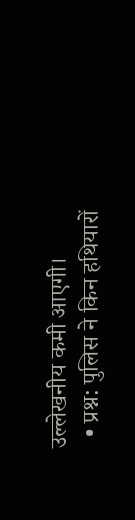उल्लेखनीय कमी आएगी।
  • प्रश्न: पुलिस ने किन हथियारों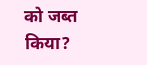को जब्त किया?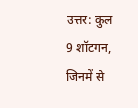उत्तर: कुल 9 शॉटगन, जिनमें से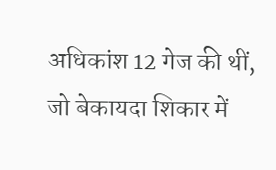अधिकांश 12 गेज की थीं, जो बेकायदा शिकार में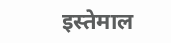इस्तेमाल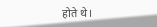होते थे।